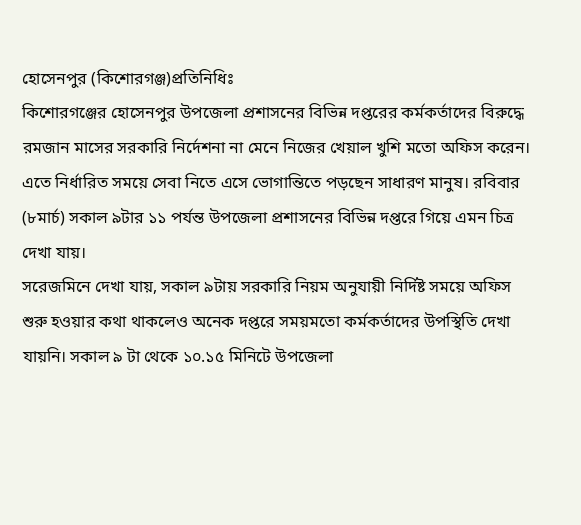হোসেনপুর (কিশোরগঞ্জ)প্রতিনিধিঃ
কিশোরগঞ্জের হোসেনপুর উপজেলা প্রশাসনের বিভিন্ন দপ্তরের কর্মকর্তাদের বিরুদ্ধে রমজান মাসের সরকারি নির্দেশনা না মেনে নিজের খেয়াল খুশি মতো অফিস করেন। এতে নির্ধারিত সময়ে সেবা নিতে এসে ভোগান্তিতে পড়ছেন সাধারণ মানুষ। রবিবার (৮মার্চ) সকাল ৯টার ১১ পর্যন্ত উপজেলা প্রশাসনের বিভিন্ন দপ্তরে গিয়ে এমন চিত্র দেখা যায়।
সরেজমিনে দেখা যায়, সকাল ৯টায় সরকারি নিয়ম অনুযায়ী নির্দিষ্ট সময়ে অফিস শুরু হওয়ার কথা থাকলেও অনেক দপ্তরে সময়মতো কর্মকর্তাদের উপস্থিতি দেখা যায়নি। সকাল ৯ টা থেকে ১০.১৫ মিনিটে উপজেলা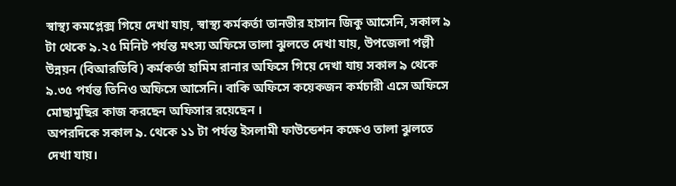স্বাস্থ্য কমপ্লেক্স গিয়ে দেখা যায়, স্বাস্থ্য কর্মকর্তা তানভীর হাসান জিকু আসেনি, সকাল ৯ টা থেকে ৯.২৫ মিনিট পর্যন্ত মৎস্য অফিসে তালা ঝুলতে দেখা যায়, উপজেলা পল্লী উন্নয়ন (বিআরডিবি) কর্মকর্তা হামিম রানার অফিসে গিয়ে দেখা যায় সকাল ৯ থেকে ৯.৩৫ পর্যন্ত তিনিও অফিসে আসেনি। বাকি অফিসে কয়েকজন কর্মচারী এসে অফিসে মোছামুছির কাজ করছেন অফিসার রয়েছেন ।
অপরদিকে সকাল ৯. থেকে ১১ টা পর্যন্ত ইসলামী ফাউন্ডেশন কক্ষেও তালা ঝুলতে দেখা যায়।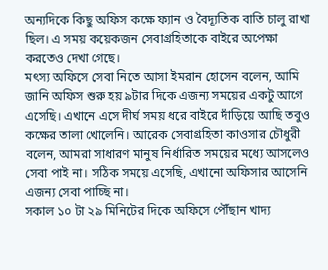অন্যদিকে কিছু অফিস কক্ষে ফ্যান ও বৈদ্যূতিক বাতি চালু রাখা ছিল। এ সময় কয়েকজন সেবাগ্রহিতাকে বাইরে অপেক্ষা করতেও দেখা গেছে।
মৎস্য অফিসে সেবা নিতে আসা ইমরান হোসেন বলেন, আমি জানি অফিস শুরু হয় ৯টার দিকে এজন্য সময়ের একটু আগে এসেছি। এখানে এসে দীর্ঘ সময় ধরে বাইরে দাঁড়িয়ে আছি তবুও কক্ষের তালা খোলেনি। আরেক সেবাগ্রহিতা কাওসার চৌধুরী বলেন, আমরা সাধারণ মানুষ নির্ধারিত সময়ের মধ্যে আসলেও সেবা পাই না। সঠিক সময়ে এসেছি, এখানো অফিসার আসেনি এজন্য সেবা পাচ্ছি না।
সকাল ১০ টা ২৯ মিনিটের দিকে অফিসে পৌঁছান খাদ্য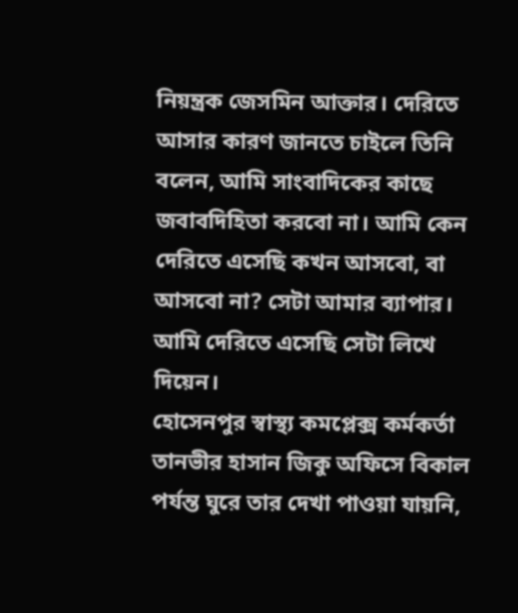নিয়ন্ত্রক জেসমিন আক্তার। দেরিতে আসার কারণ জানতে চাইলে তিনি বলেন, আমি সাংবাদিকের কাছে জবাবদিহিতা করবো না। আমি কেন দেরিতে এসেছি কখন আসবো, বা আসবো না? সেটা আমার ব্যাপার। আমি দেরিতে এসেছি সেটা লিখে দিয়েন।
হোসেনপুর স্বাস্থ্য কমপ্লেক্স কর্মকর্তা তানভীর হাসান জিকু অফিসে বিকাল পর্যন্ত ঘুরে তার দেখা পাওয়া যায়নি,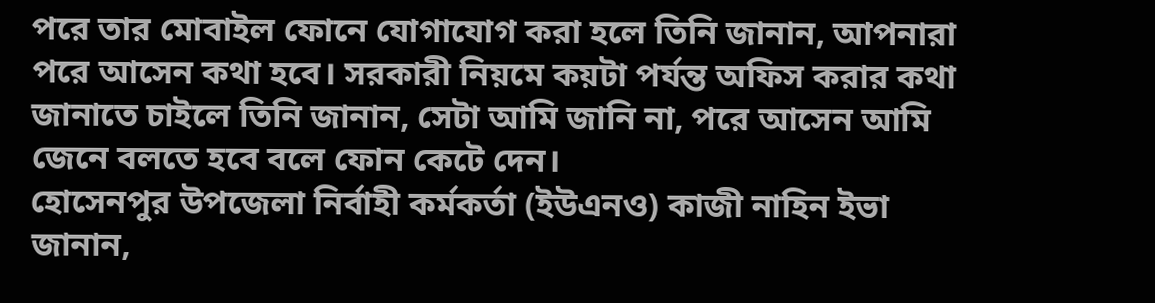পরে তার মোবাইল ফোনে যোগাযোগ করা হলে তিনি জানান, আপনারা পরে আসেন কথা হবে। সরকারী নিয়মে কয়টা পর্যন্ত অফিস করার কথা জানাতে চাইলে তিনি জানান, সেটা আমি জানি না, পরে আসেন আমি জেনে বলতে হবে বলে ফোন কেটে দেন।
হোসেনপুর উপজেলা নির্বাহী কর্মকর্তা (ইউএনও) কাজী নাহিন ইভা জানান,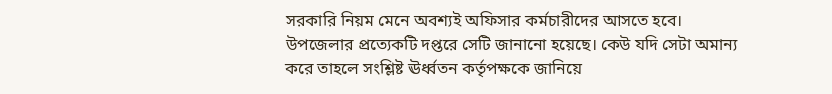সরকারি নিয়ম মেনে অবশ্যই অফিসার কর্মচারীদের আসতে হবে। উপজেলার প্রত্যেকটি দপ্তরে সেটি জানানো হয়েছে। কেউ যদি সেটা অমান্য করে তাহলে সংশ্লিষ্ট ঊর্ধ্বতন কর্তৃপক্ষকে জানিয়ে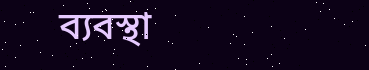ব্যবস্থা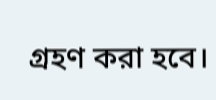গ্রহণ করা হবে।